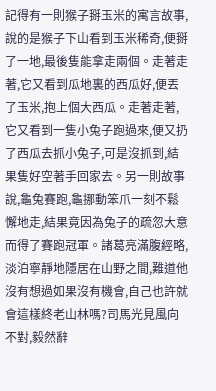記得有一則猴子掰玉米的寓言故事,說的是猴子下山看到玉米稀奇,便掰了一地,最後隻能拿走兩個。走著走著,它又看到瓜地裏的西瓜好,便丟了玉米,抱上個大西瓜。走著走著,它又看到一隻小兔子跑過來,便又扔了西瓜去抓小兔子,可是沒抓到,結果隻好空著手回家去。另一則故事說,龜兔賽跑,龜挪動笨爪一刻不鬆懈地走,結果竟因為兔子的疏忽大意而得了賽跑冠軍。諸葛亮滿腹經略,淡泊寧靜地隱居在山野之間,難道他沒有想過如果沒有機會,自己也許就會這樣終老山林嗎?司馬光見風向不對,毅然辭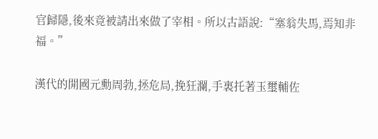官歸隱,後來竟被請出來做了宰相。所以古語說:“塞翁失馬,焉知非福。”

漢代的開國元勳周勃,拯危局,挽狂瀾,手裏托著玉璽輔佐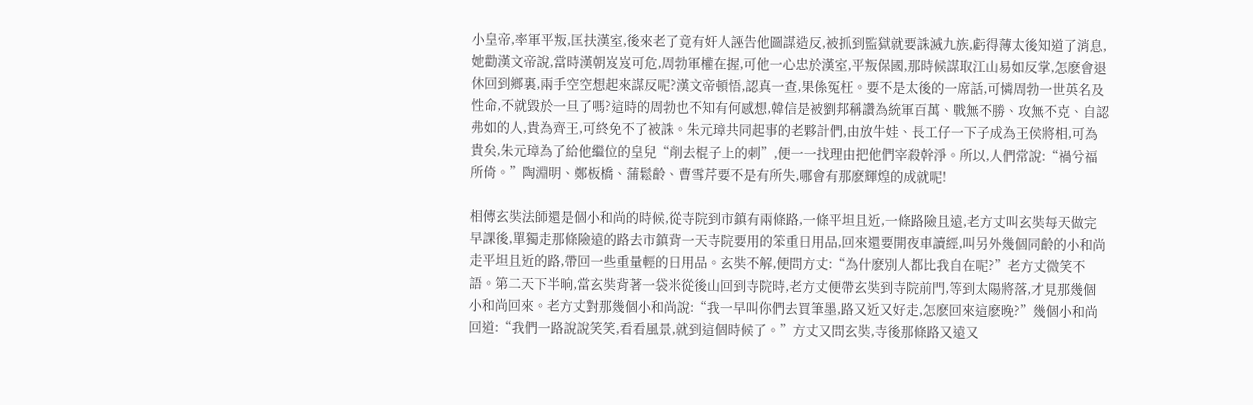小皇帝,率軍平叛,匡扶漢室,後來老了竟有奸人誣告他圖謀造反,被抓到監獄就要誅滅九族,虧得薄太後知道了消息,她勸漢文帝說,當時漢朝岌岌可危,周勃軍權在握,可他一心忠於漢室,平叛保國,那時候謀取江山易如反掌,怎麽會退休回到鄉裏,兩手空空想起來謀反呢?漢文帝頓悟,認真一查,果係冤枉。要不是太後的一席話,可憐周勃一世英名及性命,不就毀於一旦了嗎?這時的周勃也不知有何感想,韓信是被劉邦稱讚為統軍百萬、戰無不勝、攻無不克、自認弗如的人,貴為齊王,可終免不了被誅。朱元璋共同起事的老夥計們,由放牛娃、長工仔一下子成為王侯將相,可為貴矣,朱元璋為了給他繼位的皇兒“削去棍子上的刺”,便一一找理由把他們宰殺幹淨。所以,人們常說:“禍兮福所倚。”陶淵明、鄭板橋、蒲鬆齡、曹雪芹要不是有所失,哪會有那麽輝煌的成就呢!

相傳玄奘法師還是個小和尚的時候,從寺院到市鎮有兩條路,一條平坦且近,一條路險且遠,老方丈叫玄奘每天做完早課後,單獨走那條險遠的路去市鎮背一天寺院要用的笨重日用品,回來還要開夜車讀經,叫另外幾個同齡的小和尚走平坦且近的路,帶回一些重量輕的日用品。玄奘不解,便問方丈:“為什麽別人都比我自在呢?”老方丈微笑不語。第二天下半晌,當玄奘背著一袋米從後山回到寺院時,老方丈便帶玄奘到寺院前門,等到太陽將落,才見那幾個小和尚回來。老方丈對那幾個小和尚說:“我一早叫你們去買筆墨,路又近又好走,怎麽回來這麽晚?”幾個小和尚回道:“我們一路說說笑笑,看看風景,就到這個時候了。”方丈又問玄奘,寺後那條路又遠又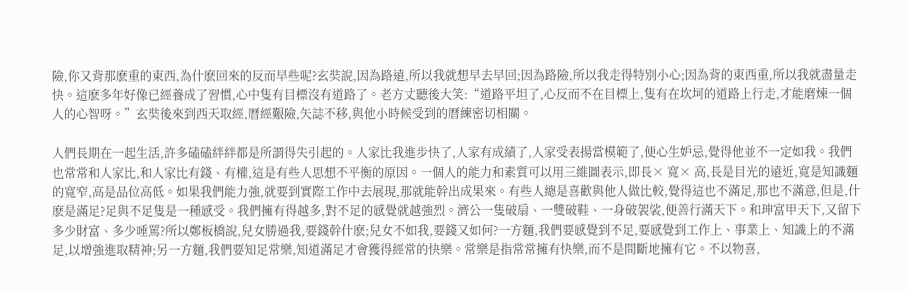險,你又背那麽重的東西,為什麽回來的反而早些呢?玄奘說,因為路遠,所以我就想早去早回;因為路險,所以我走得特別小心;因為背的東西重,所以我就盡量走快。這麽多年好像已經養成了習慣,心中隻有目標沒有道路了。老方丈聽後大笑:“道路平坦了,心反而不在目標上,隻有在坎坷的道路上行走,才能磨煉一個人的心智呀。”玄奘後來到西天取經,曆經艱險,矢誌不移,與他小時候受到的曆練密切相關。

人們長期在一起生活,許多磕磕絆絆都是所謂得失引起的。人家比我進步快了,人家有成績了,人家受表揚當模範了,便心生妒忌,覺得他並不一定如我。我們也常常和人家比,和人家比有錢、有權,這是有些人思想不平衡的原因。一個人的能力和素質可以用三維圖表示,即長× 寬× 高,長是目光的遠近,寬是知識麵的寬窄,高是品位高低。如果我們能力強,就要到實際工作中去展現,那就能幹出成果來。有些人總是喜歡與他人做比較,覺得這也不滿足,那也不滿意,但是,什麽是滿足?足與不足隻是一種感受。我們擁有得越多,對不足的感覺就越強烈。濟公一隻破扇、一雙破鞋、一身破袈裟,便善行滿天下。和珅富甲天下,又留下多少財富、多少唾罵?所以鄭板橋說,兒女勝過我,要錢幹什麽;兒女不如我,要錢又如何?一方麵,我們要感覺到不足,要感覺到工作上、事業上、知識上的不滿足,以增強進取精神;另一方麵,我們要知足常樂,知道滿足才會獲得經常的快樂。常樂是指常常擁有快樂,而不是間斷地擁有它。不以物喜,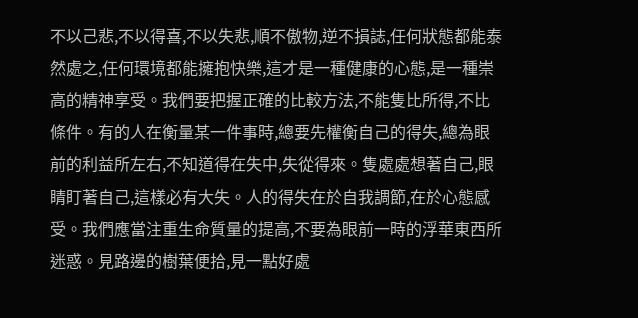不以己悲,不以得喜,不以失悲,順不傲物,逆不損誌,任何狀態都能泰然處之,任何環境都能擁抱快樂,這才是一種健康的心態,是一種崇高的精神享受。我們要把握正確的比較方法,不能隻比所得,不比條件。有的人在衡量某一件事時,總要先權衡自己的得失,總為眼前的利益所左右,不知道得在失中,失從得來。隻處處想著自己,眼睛盯著自己,這樣必有大失。人的得失在於自我調節,在於心態感受。我們應當注重生命質量的提高,不要為眼前一時的浮華東西所迷惑。見路邊的樹葉便拾,見一點好處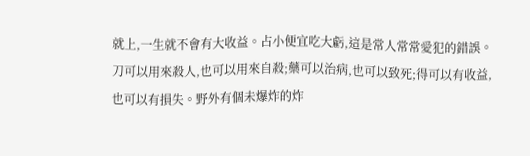就上,一生就不會有大收益。占小便宜吃大虧,這是常人常常愛犯的錯誤。刀可以用來殺人,也可以用來自殺;藥可以治病,也可以致死;得可以有收益,也可以有損失。野外有個未爆炸的炸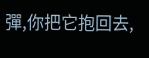彈,你把它抱回去,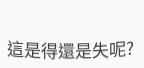這是得還是失呢?